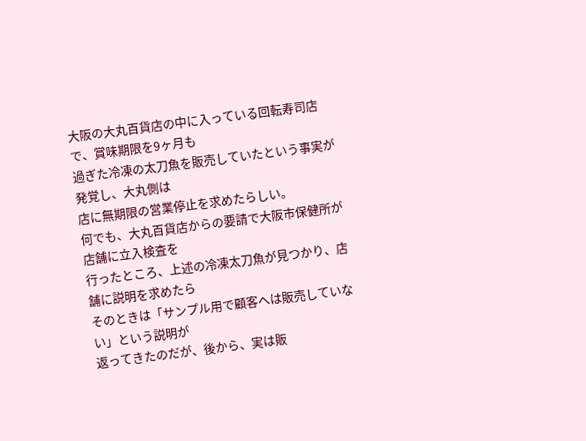大阪の大丸百貨店の中に入っている回転寿司店で、賞味期限を9ヶ月も
過ぎた冷凍の太刀魚を販売していたという事実が発覚し、大丸側は
店に無期限の営業停止を求めたらしい。
何でも、大丸百貨店からの要請で大阪市保健所が店舗に立入検査を
行ったところ、上述の冷凍太刀魚が見つかり、店舗に説明を求めたら
そのときは「サンプル用で顧客へは販売していない」という説明が
返ってきたのだが、後から、実は販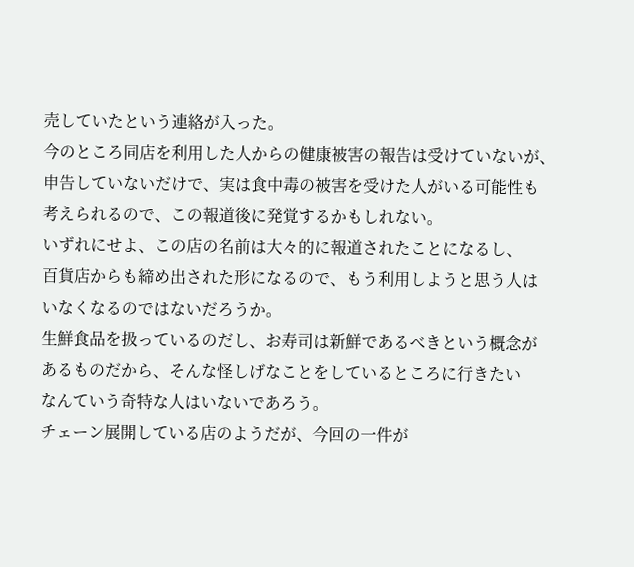売していたという連絡が入った。
今のところ同店を利用した人からの健康被害の報告は受けていないが、
申告していないだけで、実は食中毒の被害を受けた人がいる可能性も
考えられるので、この報道後に発覚するかもしれない。
いずれにせよ、この店の名前は大々的に報道されたことになるし、
百貨店からも締め出された形になるので、もう利用しようと思う人は
いなくなるのではないだろうか。
生鮮食品を扱っているのだし、お寿司は新鮮であるべきという概念が
あるものだから、そんな怪しげなことをしているところに行きたい
なんていう奇特な人はいないであろう。
チェーン展開している店のようだが、今回の一件が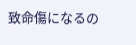致命傷になるの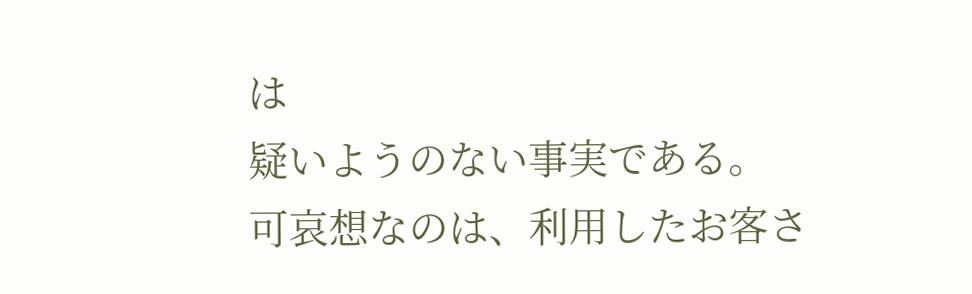は
疑いようのない事実である。
可哀想なのは、利用したお客さ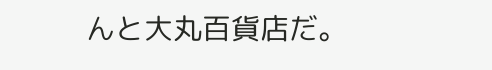んと大丸百貨店だ。